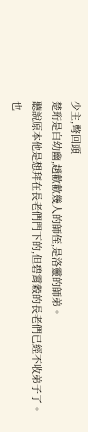少主,彆回頭
楚珩是白幼幽,趙歡歡幾人的師侄,是洛靈的師弟。
聽說原本他是想拜在長老們門下的,但碧霄穀的長老們已經不收弟子了。
也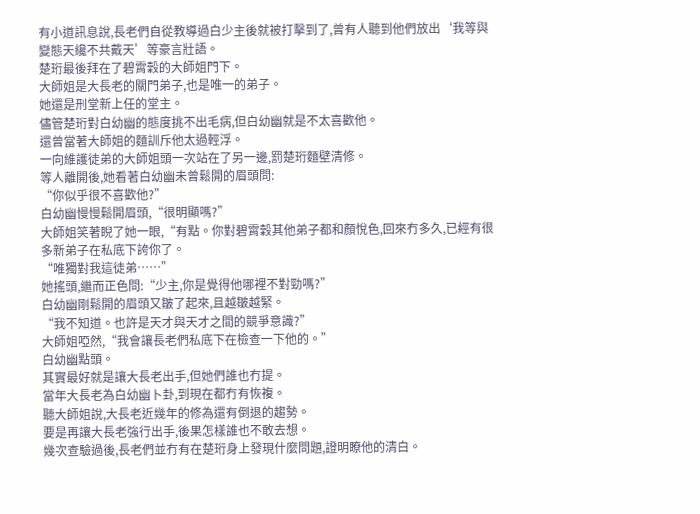有小道訊息說,長老們自從教導過白少主後就被打擊到了,曾有人聽到他們放出‘我等與變態天纔不共戴天’等豪言壯語。
楚珩最後拜在了碧霄穀的大師姐門下。
大師姐是大長老的關門弟子,也是唯一的弟子。
她還是刑堂新上任的堂主。
儘管楚珩對白幼幽的態度挑不出毛病,但白幼幽就是不太喜歡他。
還曾當著大師姐的麵訓斥他太過輕浮。
一向維護徒弟的大師姐頭一次站在了另一邊,罰楚珩麵壁清修。
等人離開後,她看著白幼幽未曾鬆開的眉頭問:
“你似乎很不喜歡他?”
白幼幽慢慢鬆開眉頭,“很明顯嗎?”
大師姐笑著睨了她一眼,“有點。你對碧霄穀其他弟子都和顏悅色,回來冇多久,已經有很多新弟子在私底下誇你了。
“唯獨對我這徒弟……”
她搖頭,繼而正色問:“少主,你是覺得他哪裡不對勁嗎?”
白幼幽剛鬆開的眉頭又皺了起來,且越皺越緊。
“我不知道。也許是天才與天才之間的競爭意識?”
大師姐啞然,“我會讓長老們私底下在檢查一下他的。”
白幼幽點頭。
其實最好就是讓大長老出手,但她們誰也冇提。
當年大長老為白幼幽卜卦,到現在都冇有恢複。
聽大師姐說,大長老近幾年的修為還有倒退的趨勢。
要是再讓大長老強行出手,後果怎樣誰也不敢去想。
幾次查驗過後,長老們並冇有在楚珩身上發現什麼問題,證明瞭他的清白。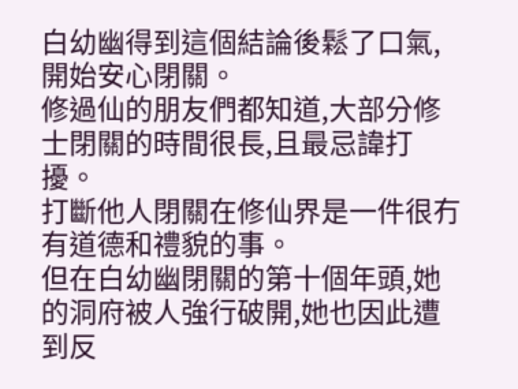白幼幽得到這個結論後鬆了口氣,開始安心閉關。
修過仙的朋友們都知道,大部分修士閉關的時間很長,且最忌諱打擾。
打斷他人閉關在修仙界是一件很冇有道德和禮貌的事。
但在白幼幽閉關的第十個年頭,她的洞府被人強行破開,她也因此遭到反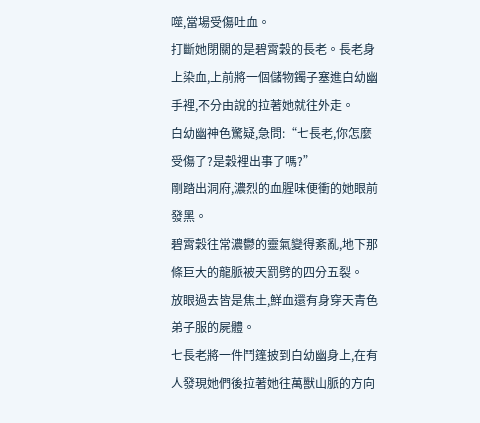噬,當場受傷吐血。
打斷她閉關的是碧霄穀的長老。長老身上染血,上前將一個儲物鐲子塞進白幼幽手裡,不分由說的拉著她就往外走。
白幼幽神色驚疑,急問:“七長老,你怎麼受傷了?是穀裡出事了嗎?”
剛踏出洞府,濃烈的血腥味便衝的她眼前發黑。
碧霄穀往常濃鬱的靈氣變得紊亂,地下那條巨大的龍脈被天罰劈的四分五裂。
放眼過去皆是焦土,鮮血還有身穿天青色弟子服的屍體。
七長老將一件鬥篷披到白幼幽身上,在有人發現她們後拉著她往萬獸山脈的方向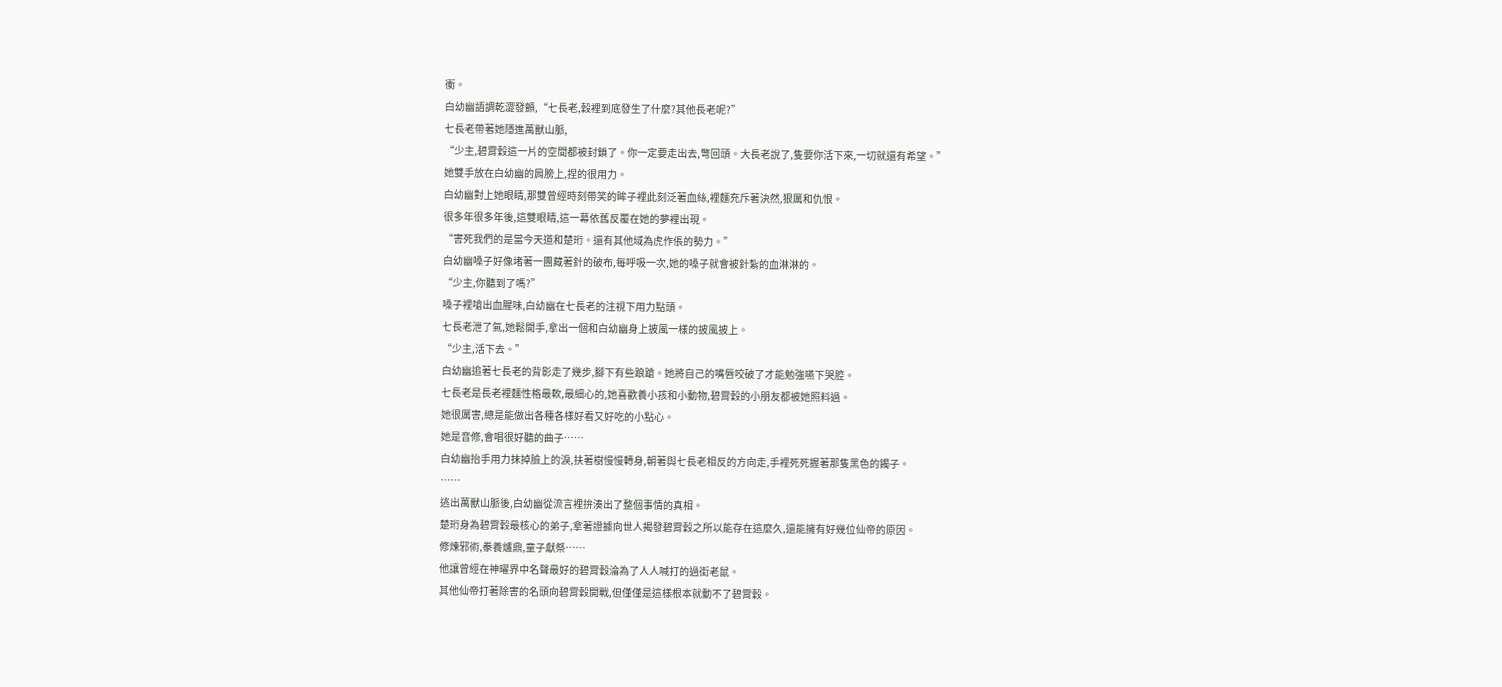衝。
白幼幽語調乾澀發顫,“七長老,穀裡到底發生了什麼?其他長老呢?”
七長老帶著她隱進萬獸山脈,
“少主,碧霄穀這一片的空間都被封鎖了。你一定要走出去,彆回頭。大長老說了,隻要你活下來,一切就還有希望。”
她雙手放在白幼幽的肩膀上,捏的很用力。
白幼幽對上她眼睛,那雙曾經時刻帶笑的眸子裡此刻泛著血絲,裡麵充斥著決然,狠厲和仇恨。
很多年很多年後,這雙眼睛,這一幕依舊反覆在她的夢裡出現。
“害死我們的是當今天道和楚珩。還有其他域為虎作倀的勢力。”
白幼幽嗓子好像堵著一團藏著針的破布,每呼吸一次,她的嗓子就會被針紮的血淋淋的。
“少主,你聽到了嗎?”
嗓子裡嗆出血腥味,白幼幽在七長老的注視下用力點頭。
七長老泄了氣,她鬆開手,拿出一個和白幼幽身上披風一樣的披風披上。
“少主,活下去。”
白幼幽追著七長老的背影走了幾步,腳下有些踉蹌。她將自己的嘴唇咬破了才能勉強嚥下哭腔。
七長老是長老裡麵性格最軟,最細心的,她喜歡養小孩和小動物,碧霄穀的小朋友都被她照料過。
她很厲害,總是能做出各種各樣好看又好吃的小點心。
她是音修,會唱很好聽的曲子……
白幼幽抬手用力抹掉臉上的淚,扶著樹慢慢轉身,朝著與七長老相反的方向走,手裡死死握著那隻黑色的鐲子。
……
逃出萬獸山脈後,白幼幽從流言裡拚湊出了整個事情的真相。
楚珩身為碧霄穀最核心的弟子,拿著證據向世人揭發碧霄穀之所以能存在這麼久,還能擁有好幾位仙帝的原因。
修煉邪術,豢養爐鼎,童子獻祭……
他讓曾經在神曜界中名聲最好的碧霄穀淪為了人人喊打的過街老鼠。
其他仙帝打著除害的名頭向碧霄穀開戰,但僅僅是這樣根本就動不了碧霄穀。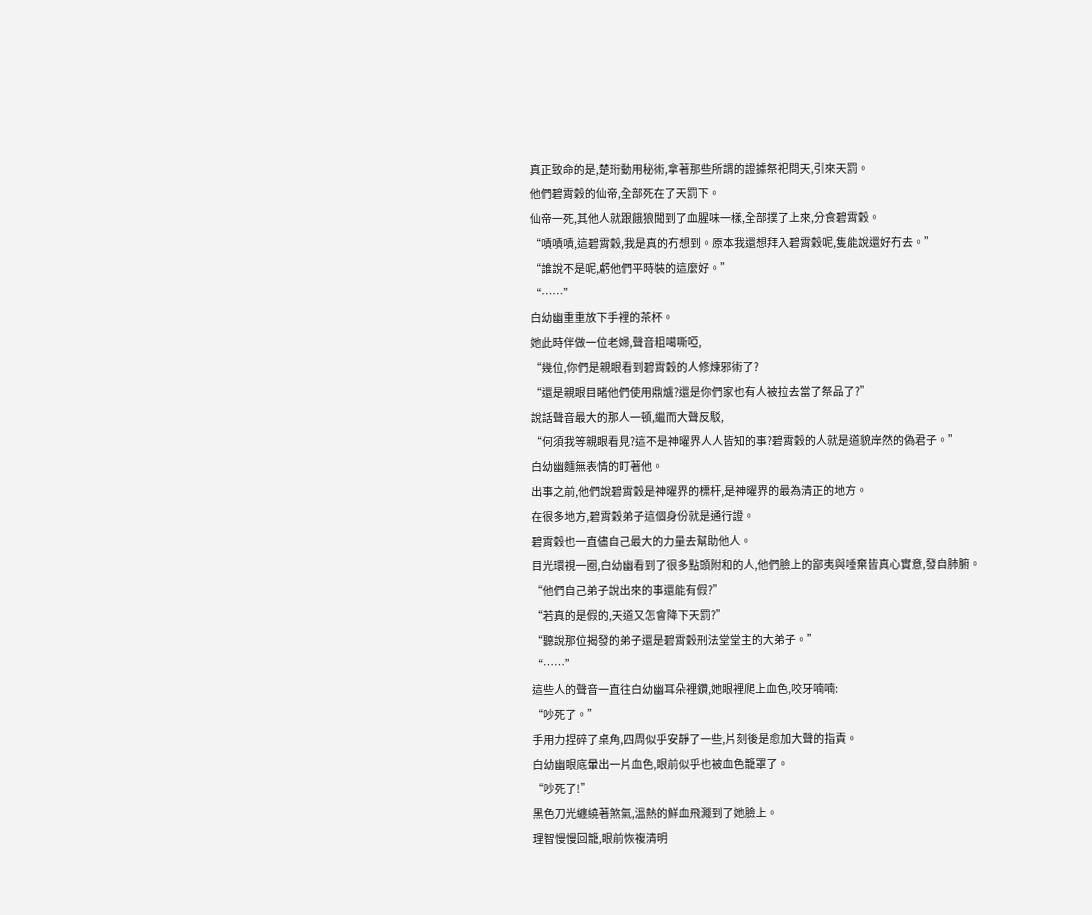真正致命的是,楚珩動用秘術,拿著那些所謂的證據祭祀問天,引來天罰。
他們碧霄穀的仙帝,全部死在了天罰下。
仙帝一死,其他人就跟餓狼聞到了血腥味一樣,全部撲了上來,分食碧霄穀。
“嘖嘖嘖,這碧霄穀,我是真的冇想到。原本我還想拜入碧霄穀呢,隻能說還好冇去。”
“誰說不是呢,虧他們平時裝的這麼好。”
“……”
白幼幽重重放下手裡的茶杯。
她此時伴做一位老婦,聲音粗噶嘶啞,
“幾位,你們是親眼看到碧霄穀的人修煉邪術了?
“還是親眼目睹他們使用鼎爐?還是你們家也有人被拉去當了祭品了?”
說話聲音最大的那人一頓,繼而大聲反駁,
“何須我等親眼看見?這不是神曜界人人皆知的事?碧霄穀的人就是道貌岸然的偽君子。”
白幼幽麵無表情的盯著他。
出事之前,他們說碧霄穀是神曜界的標杆,是神曜界的最為清正的地方。
在很多地方,碧霄穀弟子這個身份就是通行證。
碧霄穀也一直儘自己最大的力量去幫助他人。
目光環視一圈,白幼幽看到了很多點頭附和的人,他們臉上的鄙夷與唾棄皆真心實意,發自肺腑。
“他們自己弟子說出來的事還能有假?”
“若真的是假的,天道又怎會降下天罰?”
“聽說那位揭發的弟子還是碧霄穀刑法堂堂主的大弟子。”
“……”
這些人的聲音一直往白幼幽耳朵裡鑽,她眼裡爬上血色,咬牙喃喃:
“吵死了。”
手用力捏碎了桌角,四周似乎安靜了一些,片刻後是愈加大聲的指責。
白幼幽眼底暈出一片血色,眼前似乎也被血色籠罩了。
“吵死了!”
黑色刀光纏繞著煞氣,溫熱的鮮血飛濺到了她臉上。
理智慢慢回籠,眼前恢複清明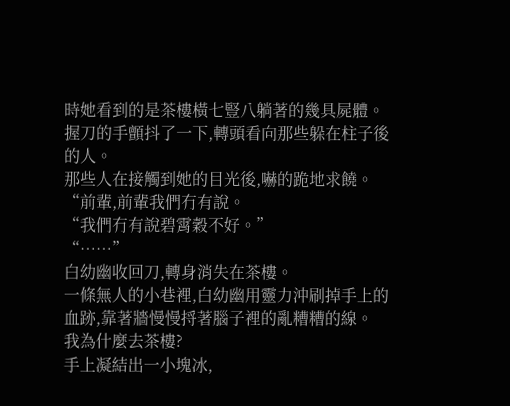時她看到的是茶樓橫七豎八躺著的幾具屍體。
握刀的手顫抖了一下,轉頭看向那些躲在柱子後的人。
那些人在接觸到她的目光後,嚇的跪地求饒。
“前輩,前輩我們冇有說。
“我們冇有說碧霄穀不好。”
“……”
白幼幽收回刀,轉身消失在茶樓。
一條無人的小巷裡,白幼幽用靈力沖刷掉手上的血跡,靠著牆慢慢捋著腦子裡的亂糟糟的線。
我為什麼去茶樓?
手上凝結出一小塊冰,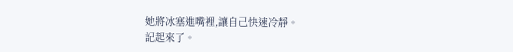她將冰塞進嘴裡,讓自己快速冷靜。
記起來了。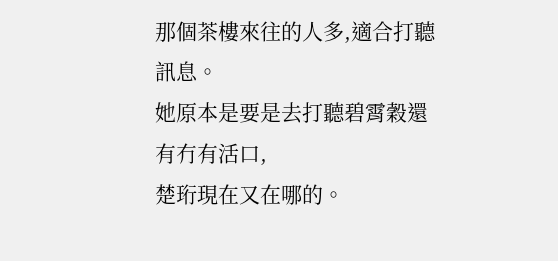那個茶樓來往的人多,適合打聽訊息。
她原本是要是去打聽碧霄穀還有冇有活口,
楚珩現在又在哪的。